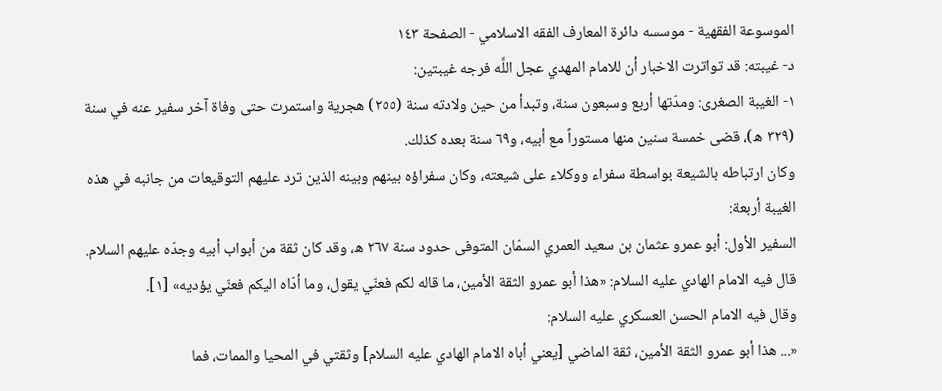الموسوعة الفقهية - موسسه دائرة المعارف الفقه الاسلامي - الصفحة ١٤٣
د- غيبته: قد تواترت الاخبار أن للامام المهدي عجل اللَّه فرجه غيبتين:
١- الغيبة الصغرى: ومدّتها أربع وسبعون سنة، وتبدأ من حين ولادته سنة (٢٥٥) هجرية واستمرت حتى وفاة آخر سفير عنه في سنة (٣٢٩ ه)، قضى خمسة سنين منها مستوراً مع أبيه، و٦٩ سنة بعده كذلك.
وكان ارتباطه بالشيعة بواسطة سفراء ووكلاء على شيعته، وكان سفراؤه بينهم وبينه الذين ترد عليهم التوقيعات من جانبه في هذه الغيبة أربعة:
السفير الأول: أبو عمرو عثمان بن سعيد العمري السمّان المتوفى حدود سنة ٢٦٧ ه، وقد كان ثقة من أبواب أبيه وجدّه عليهم السلام.
قال فيه الامام الهادي عليه السلام: «هذا أبو عمرو الثقة الأمين، ما قاله لكم فعنّي يقول، وما أدّاه اليكم فعنّي يؤديه» [١].
وقال فيه الامام الحسن العسكري عليه السلام:
«... هذا أبو عمرو الثقة الأمين، ثقة الماضي [يعني أباه الامام الهادي عليه السلام] وثقتي في المحيا والممات، فما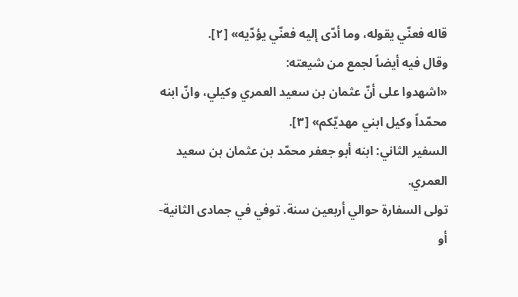قاله فعنّي يقوله، وما أدّى إليه فعنّي يؤدّيه» [٢].
وقال فيه أيضاً لجمع من شيعته:
«اشهدوا على أنّ عثمان بن سعيد العمري وكيلي، وانّ ابنه محمّداً وكيل ابني مهديّكم» [٣].
السفير الثاني: ابنه أبو جعفر محمّد بن عثمان بن سعيد العمري.
تولى السفارة حوالي أربعين سنة. توفي في جمادى الثانية- أو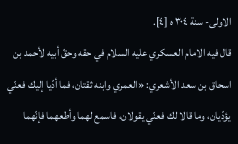الاولى- سنة ٣٠٤ ه [٤].
قال فيه الامام العسكري عليه السلام في حقه وحقّ أبيه لأحمد بن اسحاق بن سعد الأشعري: «العمري وابنه ثقتان، فما أدّيا إليك فعنّي يؤدّيان، وما قالا لك فعنّي يقولان، فاسمع لهما وأطعهما فإنّهما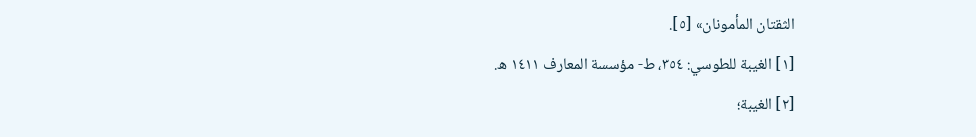الثقتان المأمونان» [٥].
[١] الغيبة للطوسي: ٣٥٤، ط- مؤسسة المعارف ١٤١١ ه.
[٢] الغيبة؛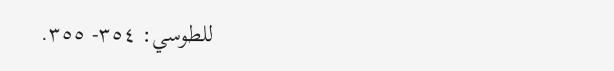للطوسي: ٣٥٤- ٣٥٥.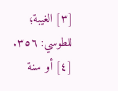[٣] الغيبة؛ للطوسي: ٣٥٦.
[٤] أو سنة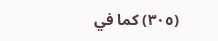(٣٠٥) كما في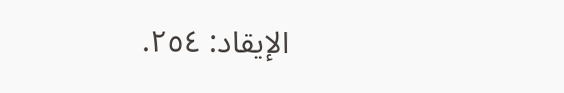الإيقاد: ٢٥٤.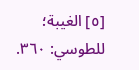[٥] الغيبة؛ للطوسي: ٣٦٠.